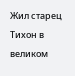Жил старец Тихон в великом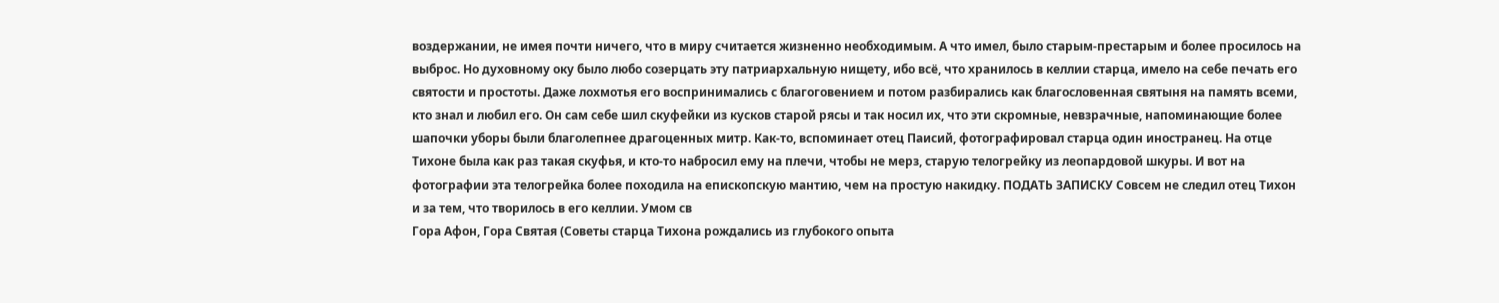воздержании, не имея почти ничего, что в миру считается жизненно необходимым. А что имел, было старым-престарым и более просилось на выброс. Но духовному оку было любо созерцать эту патриархальную нищету, ибо всё, что хранилось в келлии старца, имело на себе печать его святости и простоты. Даже лохмотья его воспринимались с благоговением и потом разбирались как благословенная святыня на память всеми, кто знал и любил его. Он сам себе шил скуфейки из кусков старой рясы и так носил их, что эти скромные, невзрачные, напоминающие более шапочки уборы были благолепнее драгоценных митр. Как-то, вспоминает отец Паисий, фотографировал старца один иностранец. На отце Тихоне была как раз такая скуфья, и кто-то набросил ему на плечи, чтобы не мерз, старую телогрейку из леопардовой шкуры. И вот на фотографии эта телогрейка более походила на епископскую мантию, чем на простую накидку. ПОДАТЬ ЗАПИСКУ Совсем не следил отец Тихон и за тем, что творилось в его келлии. Умом св
Гора Афон, Гора Святая (Советы старца Тихона рождались из глубокого опыта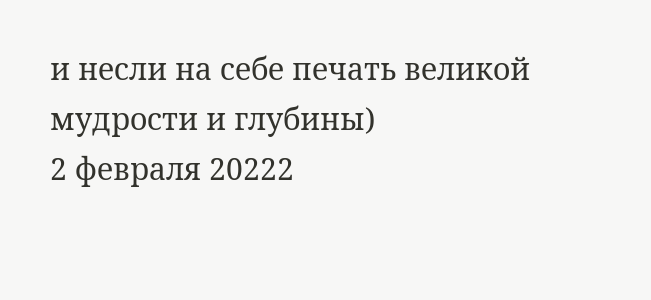и несли на себе печать великой мудрости и глубины)
2 февраля 20222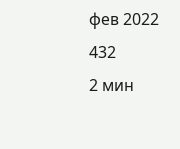фев 2022
432
2 мин